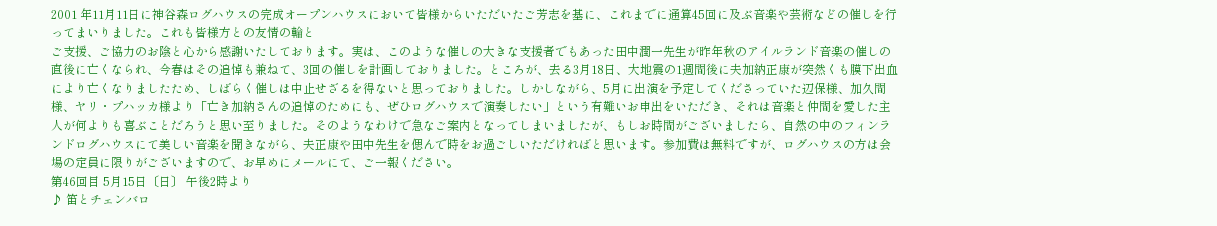2001 年11月11日に神谷森ログハウスの完成オープンハウスにおいて皆様からいただいたご芳志を基に、これまでに通算45回に及ぶ音楽や芸術などの催しを行ってまいりました。これも皆様方との友情の輪と
ご支援、ご協力のお陰と心から感謝いたしております。実は、このような催しの大きな支援者でもあった田中潤一先生が昨年秋のアイルランド音楽の催しの直後に亡くなられ、今春はその追悼も兼ねて、3回の催しを計画しておりました。ところが、去る3月18日、大地震の1週間後に夫加納正康が突然くも膜下出血により亡くなりましたため、しばらく催しは中止せざるを得ないと思っておりました。しかしながら、5月に出演を予定してくださっていた辺保様、加久間様、ヤリ・プハッカ様より「亡き加納さんの追悼のためにも、ぜひログハウスで演奏したい」という有難いお申出をいただき、それは音楽と仲間を愛した主人が何よりも喜ぶことだろうと思い至りました。そのようなわけで急なご案内となってしまいましたが、もしお時間がございましたら、自然の中のフィンランドログハウスにて美しい音楽を聞きながら、夫正康や田中先生を偲んで時をお過ごしいただければと思います。参加費は無料ですが、ログハウスの方は会場の定員に限りがございますので、お早めにメールにて、ご一報ください。
第46回目 5月15日〔日〕 午後2時より
♪ 笛とチェンバロ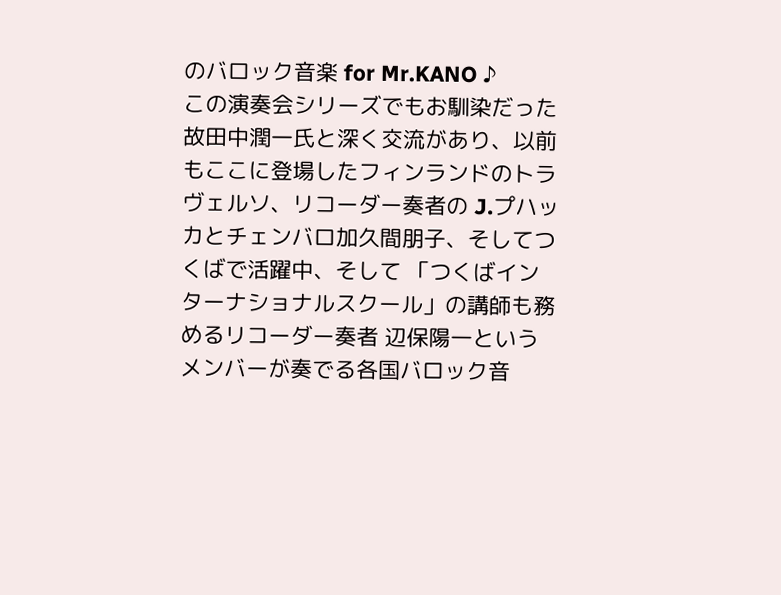のバロック音楽 for Mr.KANO ♪
この演奏会シリーズでもお馴染だった故田中潤一氏と深く交流があり、以前もここに登場したフィンランドのトラヴェルソ、リコーダー奏者の J.プハッカとチェンバロ加久間朋子、そしてつくばで活躍中、そして 「つくばインターナショナルスクール」の講師も務めるリコーダー奏者 辺保陽一というメンバーが奏でる各国バロック音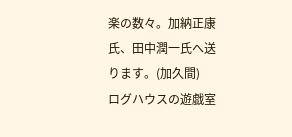楽の数々。加納正康氏、田中潤一氏へ送ります。(加久間)
ログハウスの遊戯室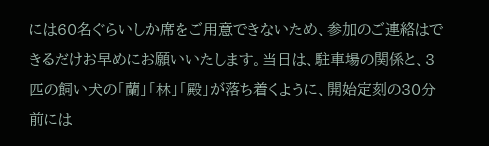には60名ぐらいしか席をご用意できないため、参加のご連絡はできるだけお早めにお願いいたします。当日は、駐車場の関係と、3匹の飼い犬の「蘭」「林」「殿」が落ち着くように、開始定刻の30分前には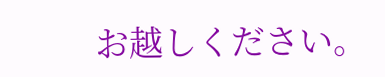お越しください。